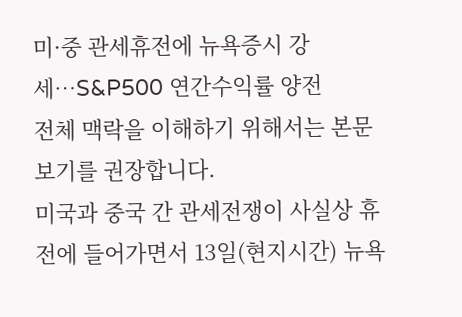미·중 관세휴전에 뉴욕증시 강세…S&P500 연간수익률 양전
전체 맥락을 이해하기 위해서는 본문 보기를 권장합니다.
미국과 중국 간 관세전쟁이 사실상 휴전에 들어가면서 13일(현지시간) 뉴욕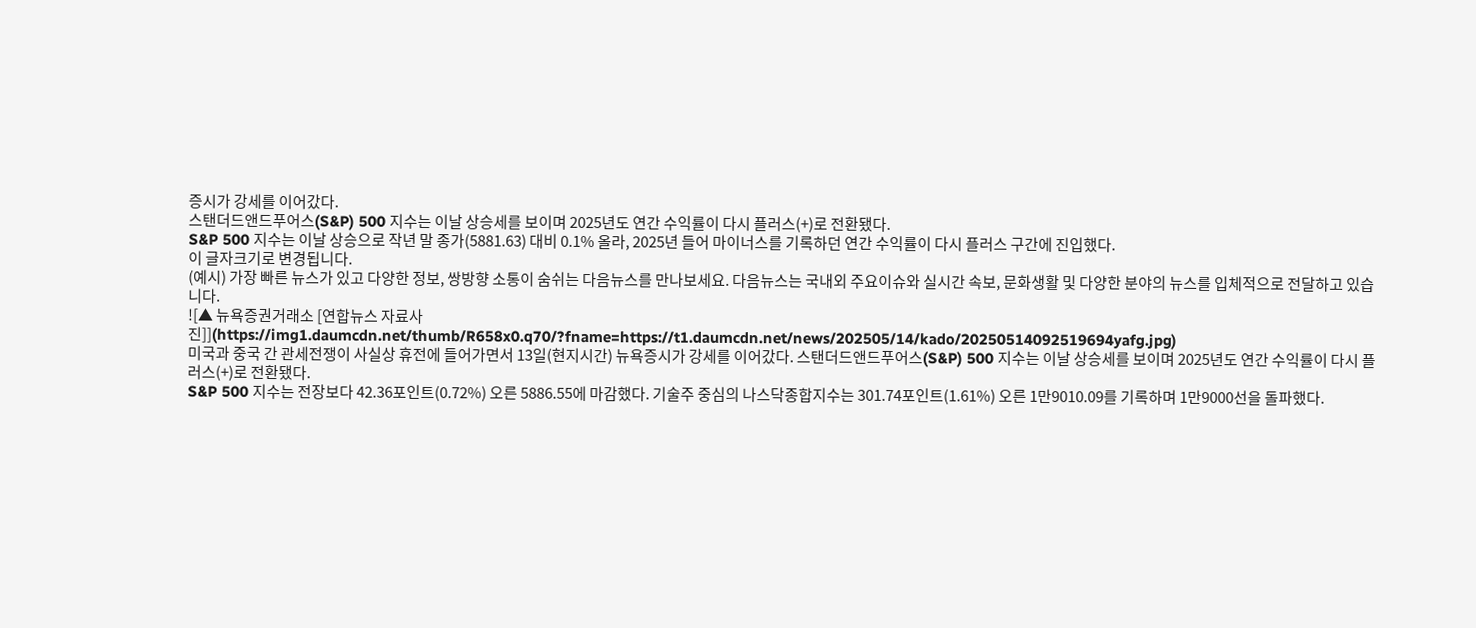증시가 강세를 이어갔다.
스탠더드앤드푸어스(S&P) 500 지수는 이날 상승세를 보이며 2025년도 연간 수익률이 다시 플러스(+)로 전환됐다.
S&P 500 지수는 이날 상승으로 작년 말 종가(5881.63) 대비 0.1% 올라, 2025년 들어 마이너스를 기록하던 연간 수익률이 다시 플러스 구간에 진입했다.
이 글자크기로 변경됩니다.
(예시) 가장 빠른 뉴스가 있고 다양한 정보, 쌍방향 소통이 숨쉬는 다음뉴스를 만나보세요. 다음뉴스는 국내외 주요이슈와 실시간 속보, 문화생활 및 다양한 분야의 뉴스를 입체적으로 전달하고 있습니다.
![▲ 뉴욕증권거래소 [연합뉴스 자료사진]](https://img1.daumcdn.net/thumb/R658x0.q70/?fname=https://t1.daumcdn.net/news/202505/14/kado/20250514092519694yafg.jpg)
미국과 중국 간 관세전쟁이 사실상 휴전에 들어가면서 13일(현지시간) 뉴욕증시가 강세를 이어갔다. 스탠더드앤드푸어스(S&P) 500 지수는 이날 상승세를 보이며 2025년도 연간 수익률이 다시 플러스(+)로 전환됐다.
S&P 500 지수는 전장보다 42.36포인트(0.72%) 오른 5886.55에 마감했다. 기술주 중심의 나스닥종합지수는 301.74포인트(1.61%) 오른 1만9010.09를 기록하며 1만9000선을 돌파했다.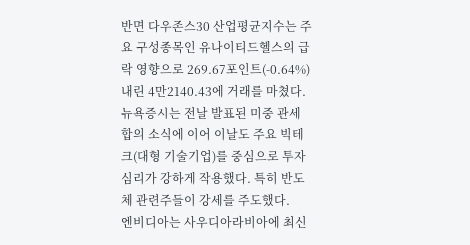반면 다우존스30 산업평균지수는 주요 구성종목인 유나이티드헬스의 급락 영향으로 269.67포인트(-0.64%) 내린 4만2140.43에 거래를 마쳤다.
뉴욕증시는 전날 발표된 미중 관세 합의 소식에 이어 이날도 주요 빅테크(대형 기술기업)를 중심으로 투자심리가 강하게 작용했다. 특히 반도체 관련주들이 강세를 주도했다.
엔비디아는 사우디아라비아에 최신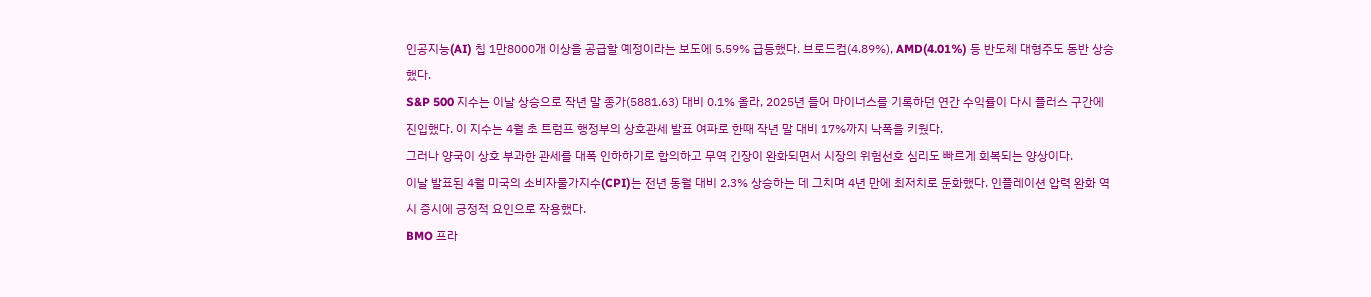인공지능(AI) 칩 1만8000개 이상을 공급할 예정이라는 보도에 5.59% 급등했다. 브로드컴(4.89%), AMD(4.01%) 등 반도체 대형주도 동반 상승했다.
S&P 500 지수는 이날 상승으로 작년 말 종가(5881.63) 대비 0.1% 올라, 2025년 들어 마이너스를 기록하던 연간 수익률이 다시 플러스 구간에 진입했다. 이 지수는 4월 초 트럼프 행정부의 상호관세 발표 여파로 한때 작년 말 대비 17%까지 낙폭을 키웠다.
그러나 양국이 상호 부과한 관세를 대폭 인하하기로 합의하고 무역 긴장이 완화되면서 시장의 위험선호 심리도 빠르게 회복되는 양상이다.
이날 발표된 4월 미국의 소비자물가지수(CPI)는 전년 동월 대비 2.3% 상승하는 데 그치며 4년 만에 최저치로 둔화했다. 인플레이션 압력 완화 역시 증시에 긍정적 요인으로 작용했다.
BMO 프라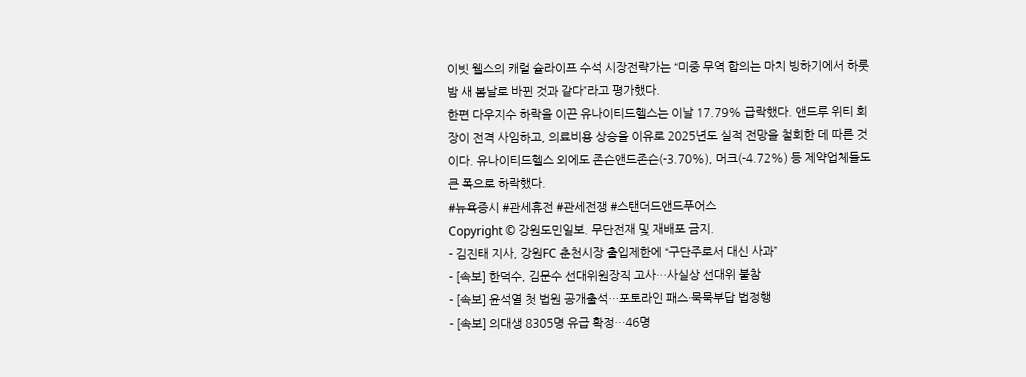이빗 웰스의 캐럴 슐라이프 수석 시장전략가는 “미중 무역 합의는 마치 빙하기에서 하룻밤 새 봄날로 바뀐 것과 같다”라고 평가했다.
한편 다우지수 하락을 이끈 유나이티드헬스는 이날 17.79% 급락했다. 앤드루 위티 회장이 전격 사임하고, 의료비용 상승을 이유로 2025년도 실적 전망을 철회한 데 따른 것이다. 유나이티드헬스 외에도 존슨앤드존슨(-3.70%), 머크(-4.72%) 등 제약업체들도 큰 폭으로 하락했다.
#뉴욕증시 #관세휴전 #관세전쟁 #스탠더드앤드푸어스
Copyright © 강원도민일보. 무단전재 및 재배포 금지.
- 김진태 지사, 강원FC 춘천시장 출입제한에 “구단주로서 대신 사과”
- [속보] 한덕수, 김문수 선대위원장직 고사…사실상 선대위 불참
- [속보] 윤석열 첫 법원 공개출석…포토라인 패스·묵묵부답 법정행
- [속보] 의대생 8305명 유급 확정…46명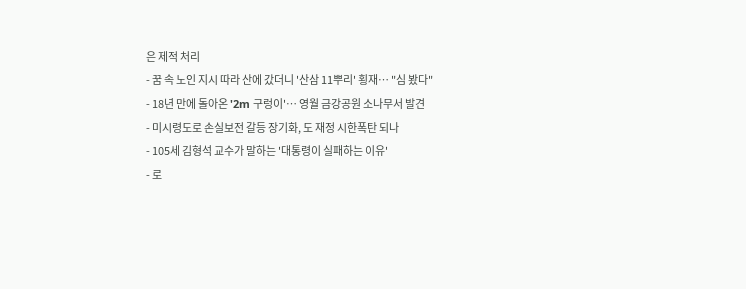은 제적 처리
- 꿈 속 노인 지시 따라 산에 갔더니 '산삼 11뿌리' 횡재… "심 봤다"
- 18년 만에 돌아온 '2m 구렁이'… 영월 금강공원 소나무서 발견
- 미시령도로 손실보전 갈등 장기화, 도 재정 시한폭탄 되나
- 105세 김형석 교수가 말하는 '대통령이 실패하는 이유'
- 로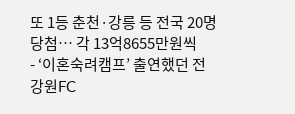또 1등 춘천·강릉 등 전국 20명 당첨… 각 13억8655만원씩
- ‘이혼숙려캠프’ 출연했던 전 강원FC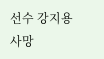선수 강지용 사망